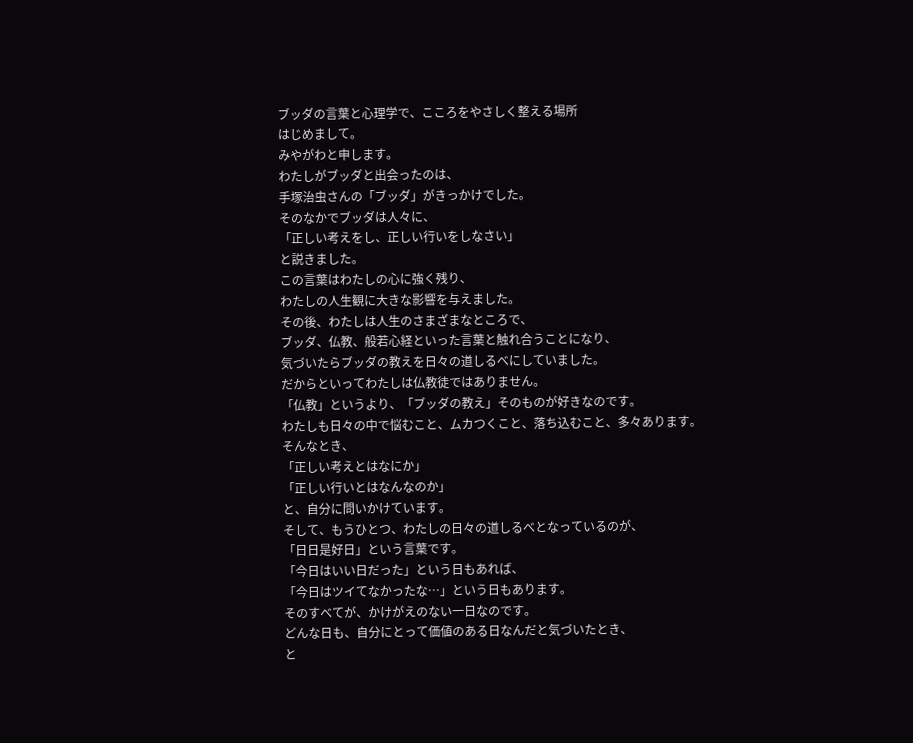ブッダの言葉と心理学で、こころをやさしく整える場所
はじめまして。
みやがわと申します。
わたしがブッダと出会ったのは、
手塚治虫さんの「ブッダ」がきっかけでした。
そのなかでブッダは人々に、
「正しい考えをし、正しい行いをしなさい」
と説きました。
この言葉はわたしの心に強く残り、
わたしの人生観に大きな影響を与えました。
その後、わたしは人生のさまざまなところで、
ブッダ、仏教、般若心経といった言葉と触れ合うことになり、
気づいたらブッダの教えを日々の道しるべにしていました。
だからといってわたしは仏教徒ではありません。
「仏教」というより、「ブッダの教え」そのものが好きなのです。
わたしも日々の中で悩むこと、ムカつくこと、落ち込むこと、多々あります。
そんなとき、
「正しい考えとはなにか」
「正しい行いとはなんなのか」
と、自分に問いかけています。
そして、もうひとつ、わたしの日々の道しるべとなっているのが、
「日日是好日」という言葉です。
「今日はいい日だった」という日もあれば、
「今日はツイてなかったな…」という日もあります。
そのすべてが、かけがえのない一日なのです。
どんな日も、自分にとって価値のある日なんだと気づいたとき、
と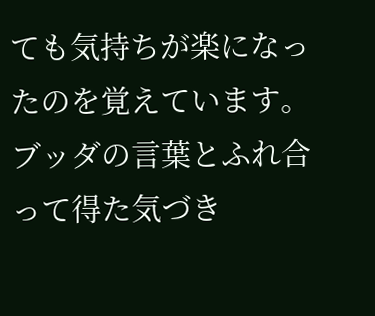ても気持ちが楽になったのを覚えています。
ブッダの言葉とふれ合って得た気づき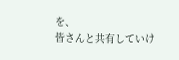を、
皆さんと共有していけ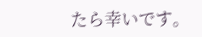たら幸いです。